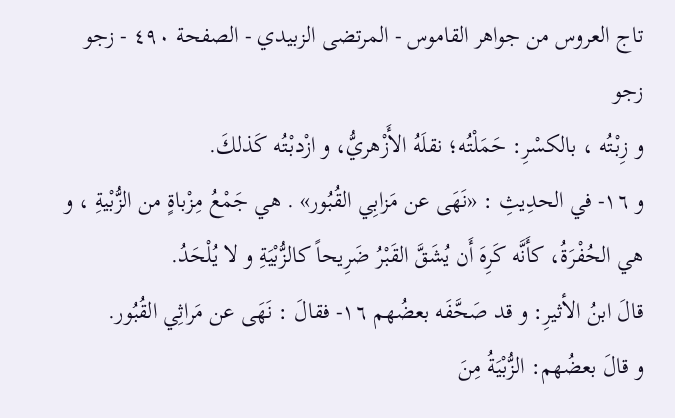تاج العروس من جواهر القاموس - المرتضى الزبيدي - الصفحة ٤٩٠ - زجو زجو
و زِبْتُه ، بالكسْرِ: حَمَلْتُه؛ نقلَهُ الأَزْهريُّ، و ازْدبْتُه كَذلكَ.
و ١٦- في الحدِيثِ : «نَهَى عن مَزابِي القُبُور» . هي جَمْعُ مِزْباةٍ من الزُّبْيةِ ، و هي الحُفْرَةُ، كأَنَّه كَرِهَ أَن يُشَقَّ القَبْرُ ضَرِيحاً كالزُّبْيَةِ و لا يُلْحَدُ.
قالَ ابنُ الأثيرِ: و قد صَحَّفَه بعضُهم ١٦- فقالَ : نَهَى عن مَراثِي القُبُور.
و قالَ بعضُهم: الزُّبْيَةُ مِنَ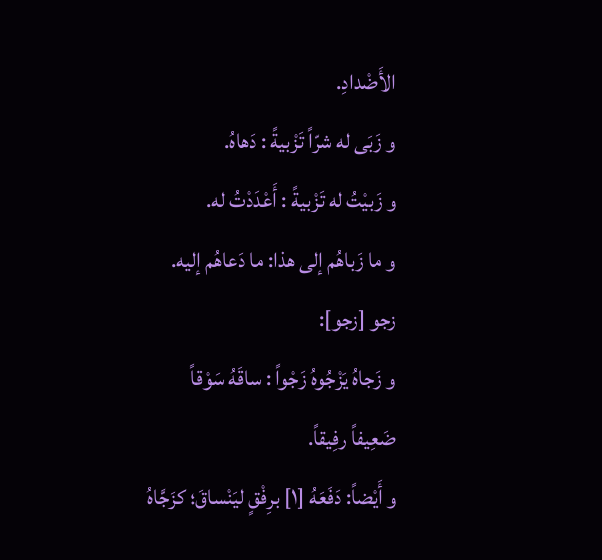الأَضْدادِ.
و زَبَى له شرّاً تَزْبيةً : دَهاهُ.
و زَبيْتُ له تَزْبيةً : أَعْدَدْتُ له.
و ما زَباهُم إلى هذا: ما دَعاهُم إليه.
زجو [زجو]:
و زَجاهُ يَزْجُوهُ زَجْواً : ساقَهُ سَوْقاً ضَعِيفاً رفِيقاً.
و أَيْضاً: دَفَعَهُ [١] برِفْقٍ ليَنْساقَ؛ كزَجَّاهُ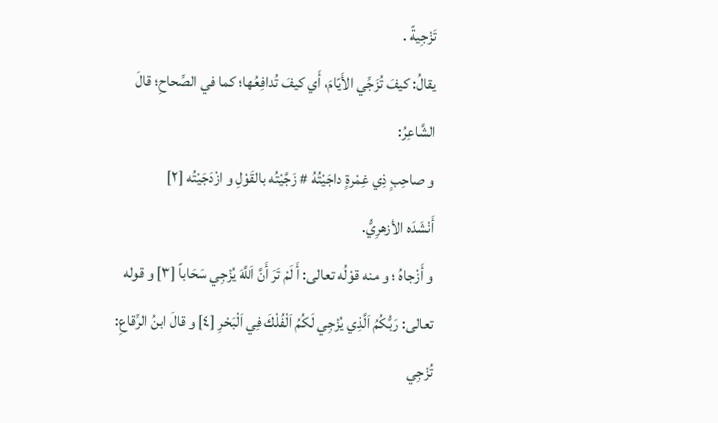تَزْجِيةً .
يقالُ: كيفَ تُزَجِّي الأَيّامَ، أَي كيفَ تُدافِعُها؛ كما في الصِّحاحِ؛ قالَ الشَّاعِرُ:
و صاحِبٍ ذِي غِمْرةٍ داجَيْتُهُ # زَجَّيْتُه بالقَوْلِ و ازْدَجَيْتُه [٢]
أَنْشَدَه الأزهرِيُّ.
و أَزْجاهُ ؛ و منه قوْلُه تعالى: أَ لَمْ تَرَ أَنَّ اَللَّهَ يُزْجِي سَحَاباً [٣] و قوله تعالى: رَبُّكُمُ اَلَّذِي يُزْجِي لَكُمُ اَلْفُلْكَ فِي اَلْبَحْرِ [٤] و قالَ ابنُ الرِّقاعِ:
تُزْجِي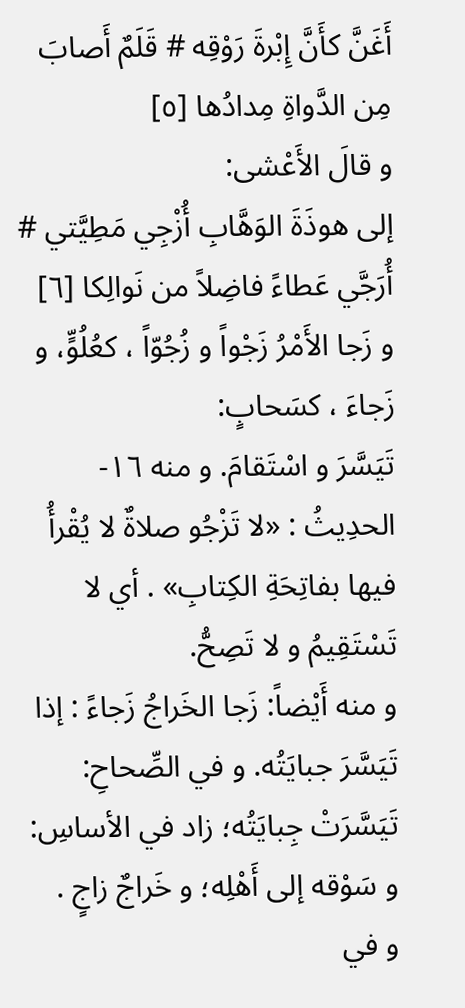أَغَنَّ كأَنَّ إِبْرةَ رَوْقِه # قَلَمٌ أَصابَ مِن الدَّواةِ مِدادُها [٥]
و قالَ الأَعْشى:
إلى هوذَةَ الوَهَّابِ أُزْجِي مَطِيَّتي # أُرَجَّي عَطاءً فاضِلاً من نَوالِكا [٦]
و زَجا الأَمْرُ زَجْواً و زُجُوّاً ، كعُلُوٍّ، و زَجاءَ ، كسَحابٍ:
تَيَسَّرَ و اسْتَقامَ. و منه ١٦- الحدِيثُ : «لا تَزْجُو صلاةٌ لا يُقْرأُ فيها بفاتِحَةِ الكِتابِ» . أي لا تَسْتَقِيمُ و لا تَصِحُّ.
و منه أَيْضاً: زَجا الخَراجُ زَجاءً : إذا تَيَسَّرَ جبايَتُه. و في الصِّحاحِ: تَيَسَّرَتْ جِبايَتُه؛ زاد في الأساسِ:
و سَوْقه إلى أَهْلِه؛ و خَراجٌ زاجٍ .
و في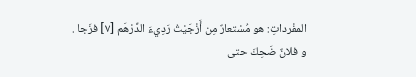المفْرداتِ: هو مُسْتعارٌ مِن أَزْجَيْتُ رَدِيءَ الدِّرْهَم [٧] فزَجا .
و فلانٌ ضَحِكَ حتى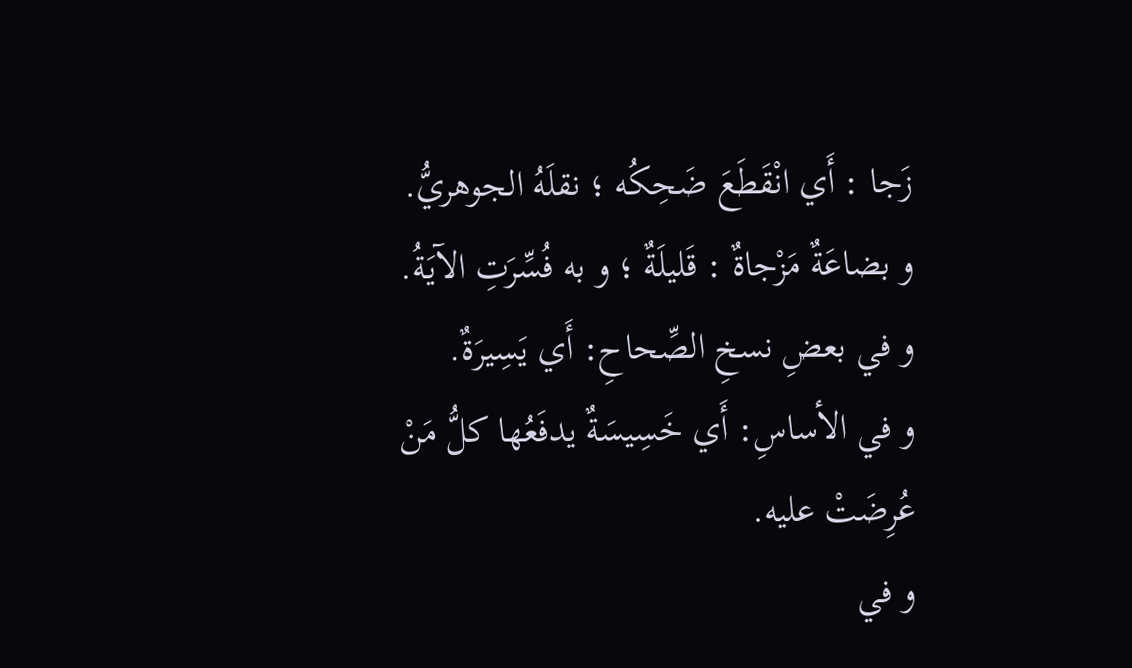زَجا : أَي انْقَطَعَ ضَحِكُه ؛ نقلَهُ الجوهريُّ.
و بضاعَةٌ مَزْجاةٌ : قَليلَةٌ ؛ و به فُسِّرَتِ الآيَةُ.
و في بعضِ نسخِ الصِّحاحِ: أَي يَسِيرَةٌ.
و في الأساسِ: أَي خَسِيسَةٌ يدفَعُها كلُّ مَنْ عُرِضَتْ عليه.
و في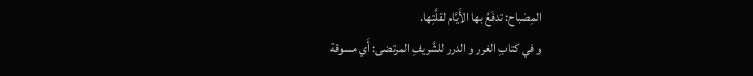المِصْباح: تدفَعُ بها الأَيَّام لقلَّتِها.
و في كتابِ الغرر و الدرر للشَّريفِ المرتضى: أَي مسوقة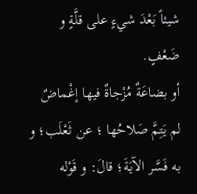شيئاً بَعْدَ شيءٍ على قلَّةٍ و ضَعْفٍ.
أو بضاعَةٌ مُزْجاةٌ فيها إغْماضٌ لم يَتِمَّ صَلاحُها ؛ عن ثَعْلَب؛ و به فَسَّر الآيَةَ؛ قالَ: و قَوْله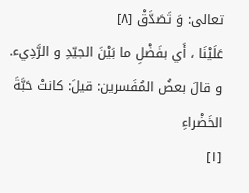تعالى: وَ تَصَدَّقْ [٨]
عَلَيْنَا ، أَي بفَضْلِ ما بَيْنَ الجيّدِ و الرَّدِيء.
و قالَ بعضُ المُفَسرين: قيلَ: كانتْ حَبَّةَ الخَضْراءِ
[١]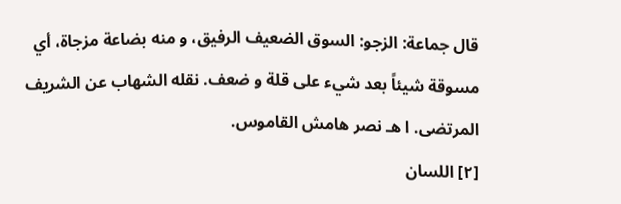قال جماعة: الزجو: السوق الضعيف الرفيق، و منه بضاعة مزجاة، أي مسوقة شيئاً بعد شيء على قلة و ضعف. نقله الشهاب عن الشريف المرتضى. ا هـ نصر هامش القاموس.
[٢] اللسان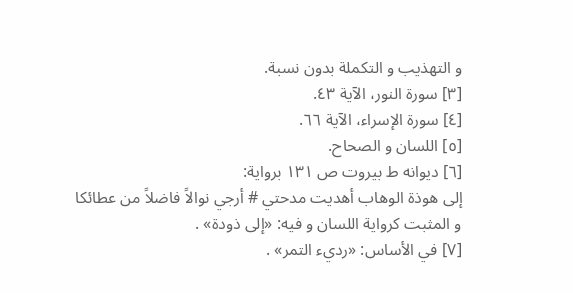و التهذيب و التكملة بدون نسبة.
[٣] سورة النور، الآية ٤٣.
[٤] سورة الإسراء، الآية ٦٦.
[٥] اللسان و الصحاح.
[٦] ديوانه ط بيروت ص ١٣١ برواية:
إلى هوذة الوهاب أهديت مدحتي # أرجي نوالاً فاضلاً من عطائكا
و المثبت كرواية اللسان و فيه: «إلى ذودة» .
[٧] في الأساس: «رديء التمر» .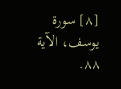[٨] سورة يوسف، الآية ٨٨.